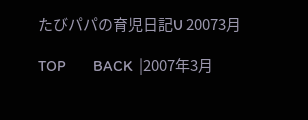たびパパの育児日記U 20073月

TOP         BACK  |2007年3月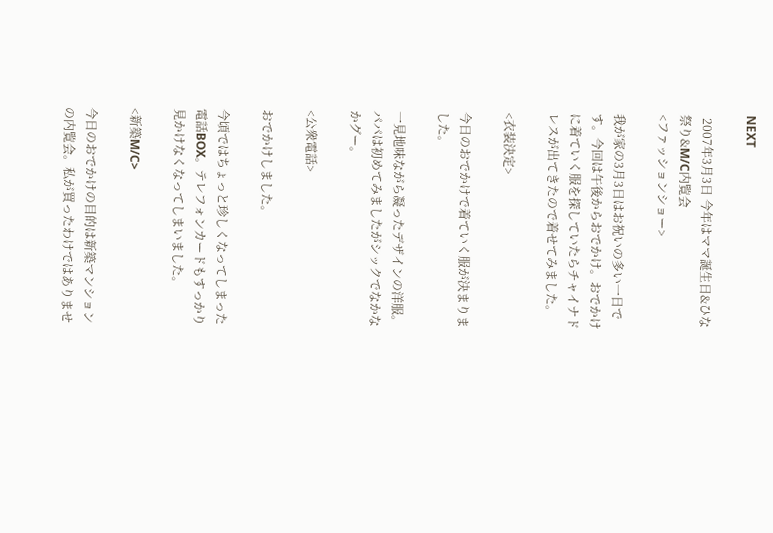NEXT

 2007年3月3日 今年はママ誕生日&ひな祭り&M/C内覧会
<ファッションショー>

我が家の3月3日はお祝いの多い一日です。今回は午後からおでかけ。おでかけに着ていく服を探していたらチャイナドレスが出てきたので着せてみました。

<衣装決定>

今日のおでかけで着ていく服が決まりました。

一見地味ながら凝ったデザインの洋服。パパは初めてみましたがシックでなかなかグー。

<公衆電話>

おでかけしました。

今頃ではちょっと珍しくなってしまった電話BOX。テレフォンカードもすっかり見かけなくなってしまいました。

<新築M/C>

今日のおでかけの目的は新築マンションの内覧会。私が買ったわけではありませ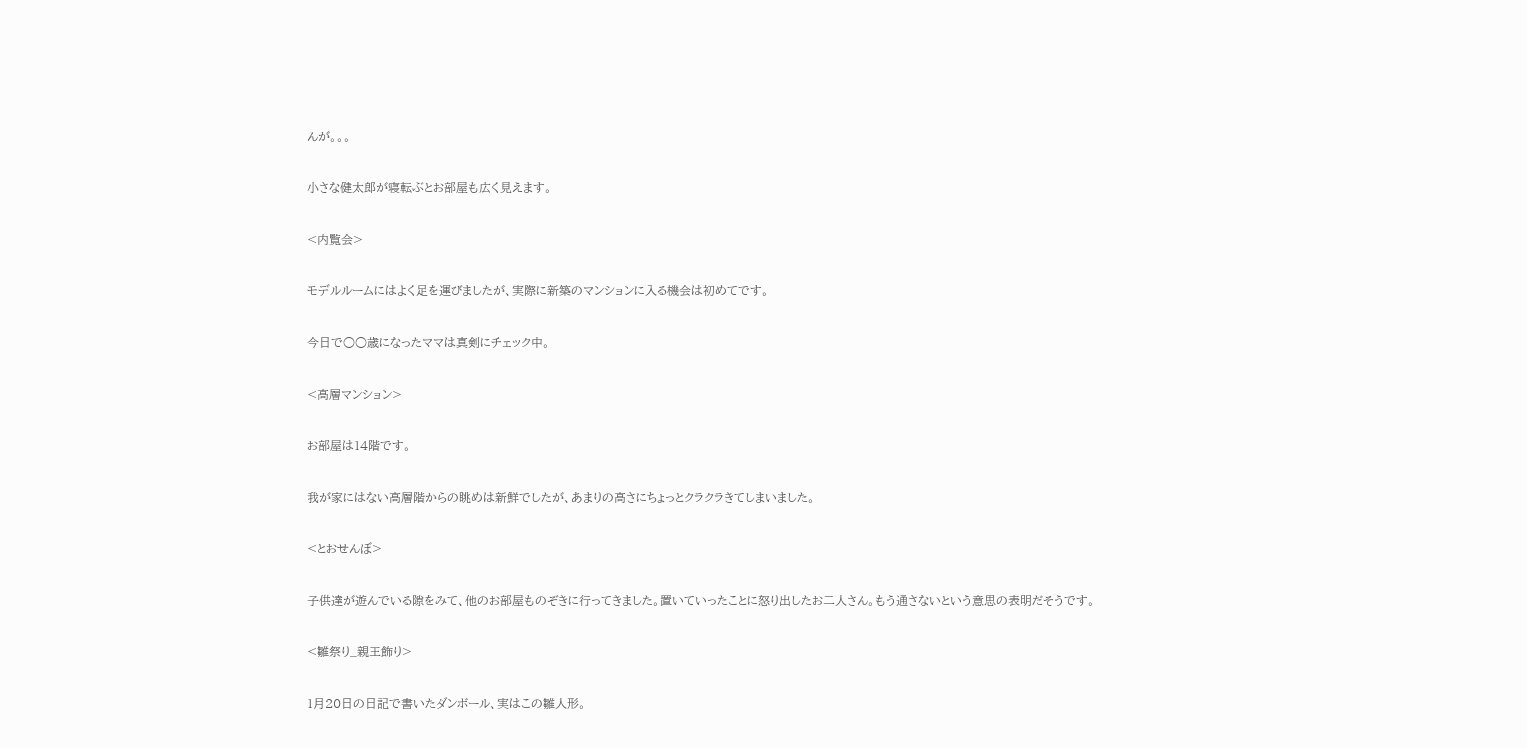んが。。。

小さな健太郎が寝転ぶとお部屋も広く見えます。

<内覧会>

モデルルームにはよく足を運びましたが、実際に新築のマンションに入る機会は初めてです。

今日で○○歳になったママは真剣にチェック中。

<高層マンション>

お部屋は14階です。

我が家にはない高層階からの眺めは新鮮でしたが、あまりの高さにちょっとクラクラきてしまいました。

<とおせんぼ>

子供達が遊んでいる隙をみて、他のお部屋ものぞきに行ってきました。置いていったことに怒り出したお二人さん。もう通さないという意思の表明だそうです。

<雛祭り_親王飾り>

1月20日の日記で書いたダンボール、実はこの雛人形。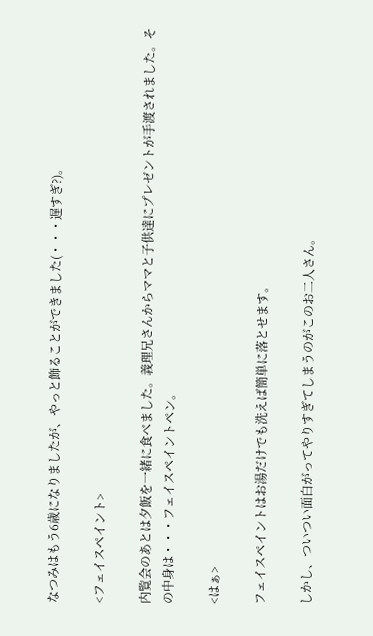なつみはもう6歳になりましたが、やっと飾ることができました(・・・遅すぎ?)。

<フェイスペイント>

内覧会のあとは夕飯を一緒に食べました。義理兄さんからママと子供達にプレゼントが手渡されました。その中身は・・・フェイスペイントペン。

<はぁ>

フェイスペイントはお湯だけでも洗えば簡単に落とせます。

しかし、ついつい面白がってやりすぎてしまうのがこのお二人さん。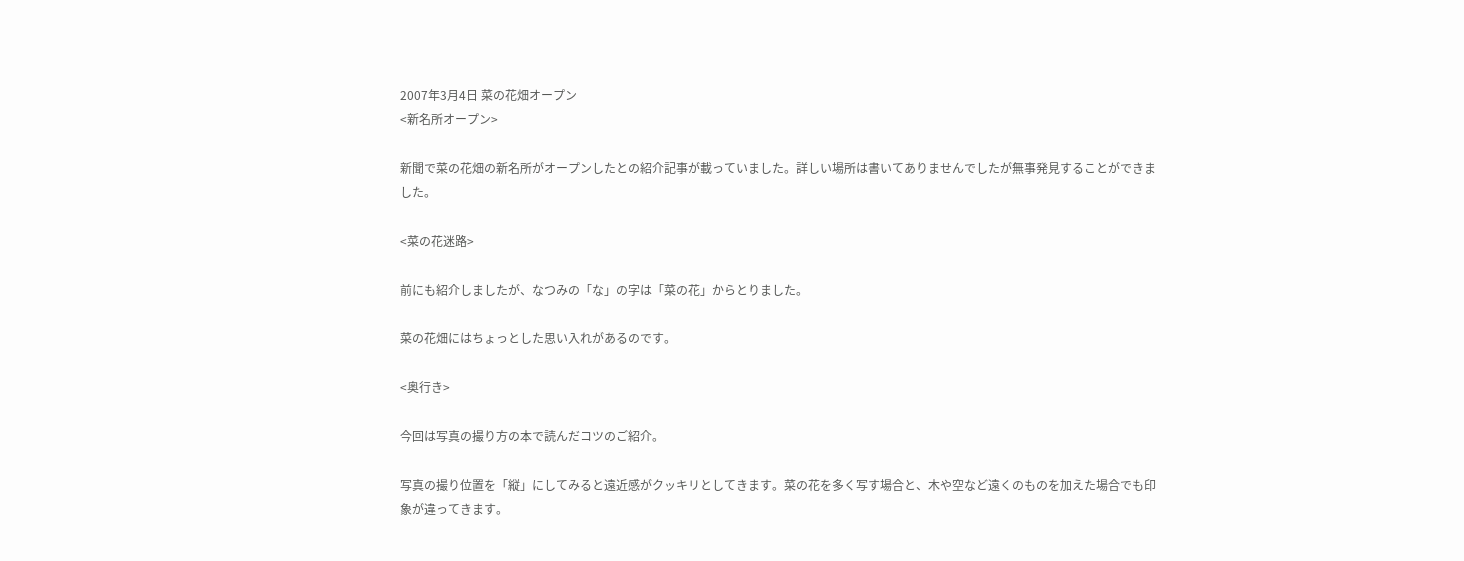2007年3月4日 菜の花畑オープン
<新名所オープン>

新聞で菜の花畑の新名所がオープンしたとの紹介記事が載っていました。詳しい場所は書いてありませんでしたが無事発見することができました。

<菜の花迷路>

前にも紹介しましたが、なつみの「な」の字は「菜の花」からとりました。

菜の花畑にはちょっとした思い入れがあるのです。

<奥行き>

今回は写真の撮り方の本で読んだコツのご紹介。

写真の撮り位置を「縦」にしてみると遠近感がクッキリとしてきます。菜の花を多く写す場合と、木や空など遠くのものを加えた場合でも印象が違ってきます。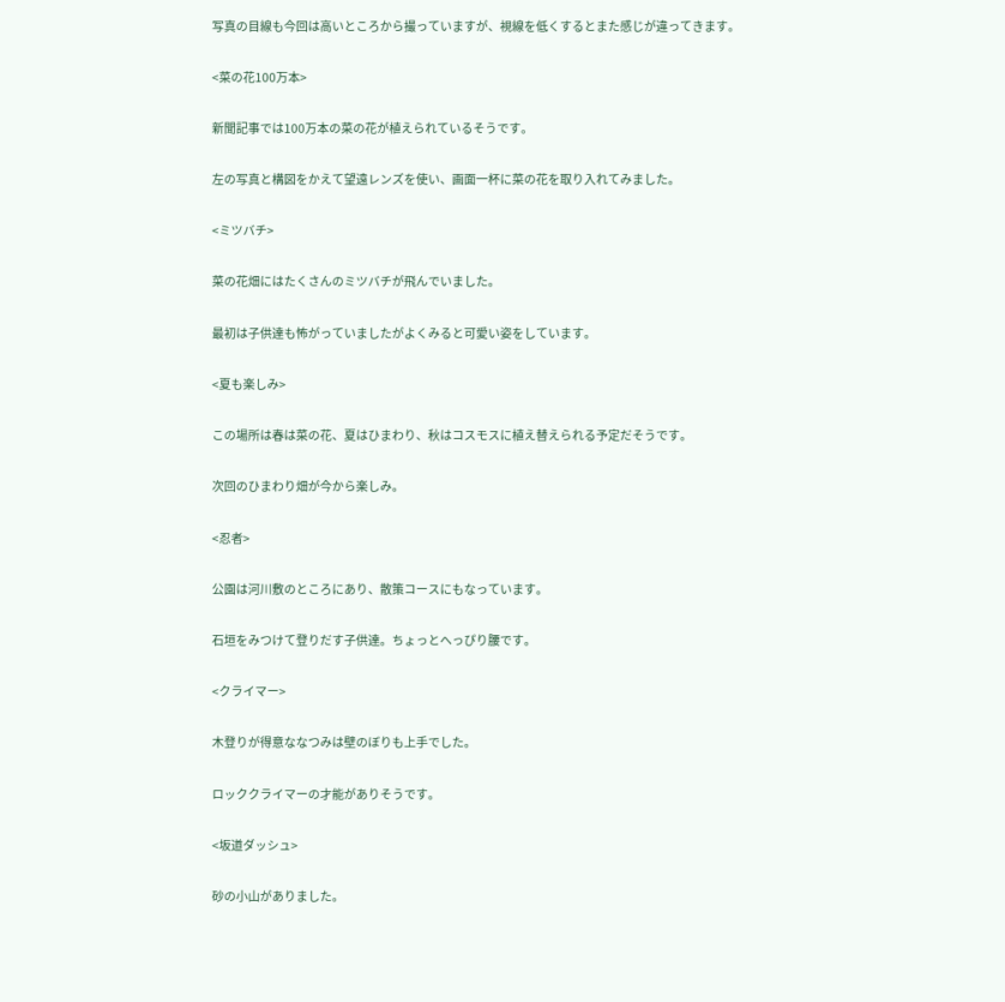写真の目線も今回は高いところから撮っていますが、視線を低くするとまた感じが違ってきます。

<菜の花100万本>

新聞記事では100万本の菜の花が植えられているそうです。

左の写真と構図をかえて望遠レンズを使い、画面一杯に菜の花を取り入れてみました。

<ミツバチ>

菜の花畑にはたくさんのミツバチが飛んでいました。

最初は子供達も怖がっていましたがよくみると可愛い姿をしています。

<夏も楽しみ>

この場所は春は菜の花、夏はひまわり、秋はコスモスに植え替えられる予定だそうです。

次回のひまわり畑が今から楽しみ。

<忍者>

公園は河川敷のところにあり、散策コースにもなっています。

石垣をみつけて登りだす子供達。ちょっとへっぴり腰です。

<クライマー>

木登りが得意ななつみは壁のぼりも上手でした。

ロッククライマーの才能がありそうです。

<坂道ダッシュ>

砂の小山がありました。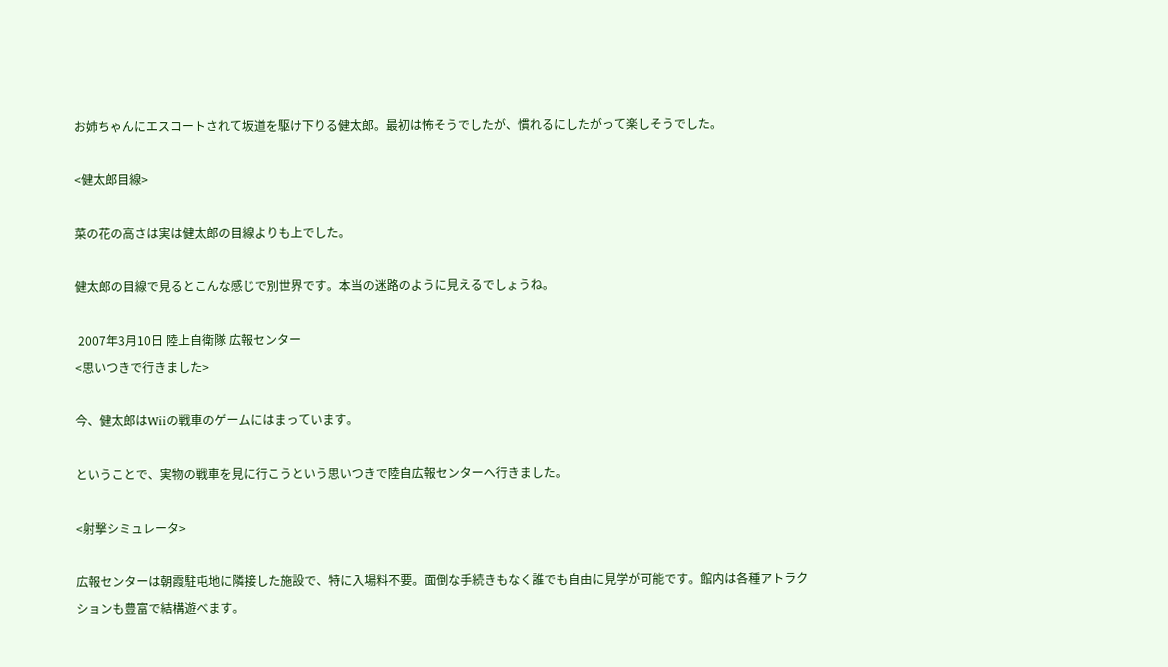お姉ちゃんにエスコートされて坂道を駆け下りる健太郎。最初は怖そうでしたが、慣れるにしたがって楽しそうでした。

<健太郎目線>

菜の花の高さは実は健太郎の目線よりも上でした。

健太郎の目線で見るとこんな感じで別世界です。本当の迷路のように見えるでしょうね。

 2007年3月10日 陸上自衛隊 広報センター
<思いつきで行きました>

今、健太郎はWiiの戦車のゲームにはまっています。

ということで、実物の戦車を見に行こうという思いつきで陸自広報センターへ行きました。

<射撃シミュレータ>

広報センターは朝霞駐屯地に隣接した施設で、特に入場料不要。面倒な手続きもなく誰でも自由に見学が可能です。館内は各種アトラクションも豊富で結構遊べます。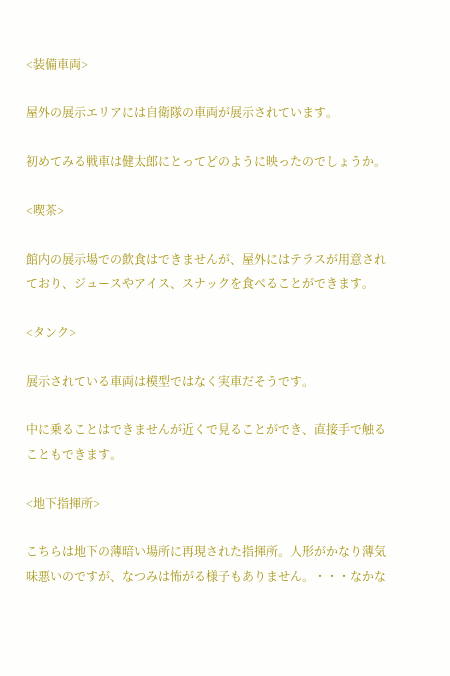<装備車両>

屋外の展示エリアには自衛隊の車両が展示されています。

初めてみる戦車は健太郎にとってどのように映ったのでしょうか。

<喫茶>

館内の展示場での飲食はできませんが、屋外にはテラスが用意されており、ジュースやアイス、スナックを食べることができます。

<タンク>

展示されている車両は模型ではなく実車だそうです。

中に乗ることはできませんが近くで見ることができ、直接手で触ることもできます。

<地下指揮所>

こちらは地下の薄暗い場所に再現された指揮所。人形がかなり薄気味悪いのですが、なつみは怖がる様子もありません。・・・なかな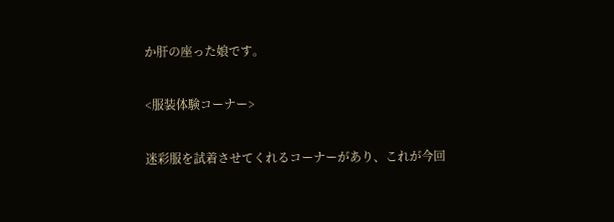か肝の座った娘です。

<服装体験コーナー>

迷彩服を試着させてくれるコーナーがあり、これが今回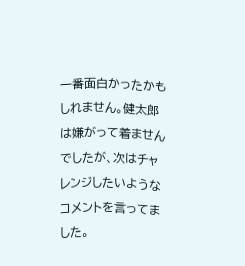一番面白かったかもしれません。健太郎は嫌がって着ませんでしたが、次はチャレンジしたいようなコメントを言ってました。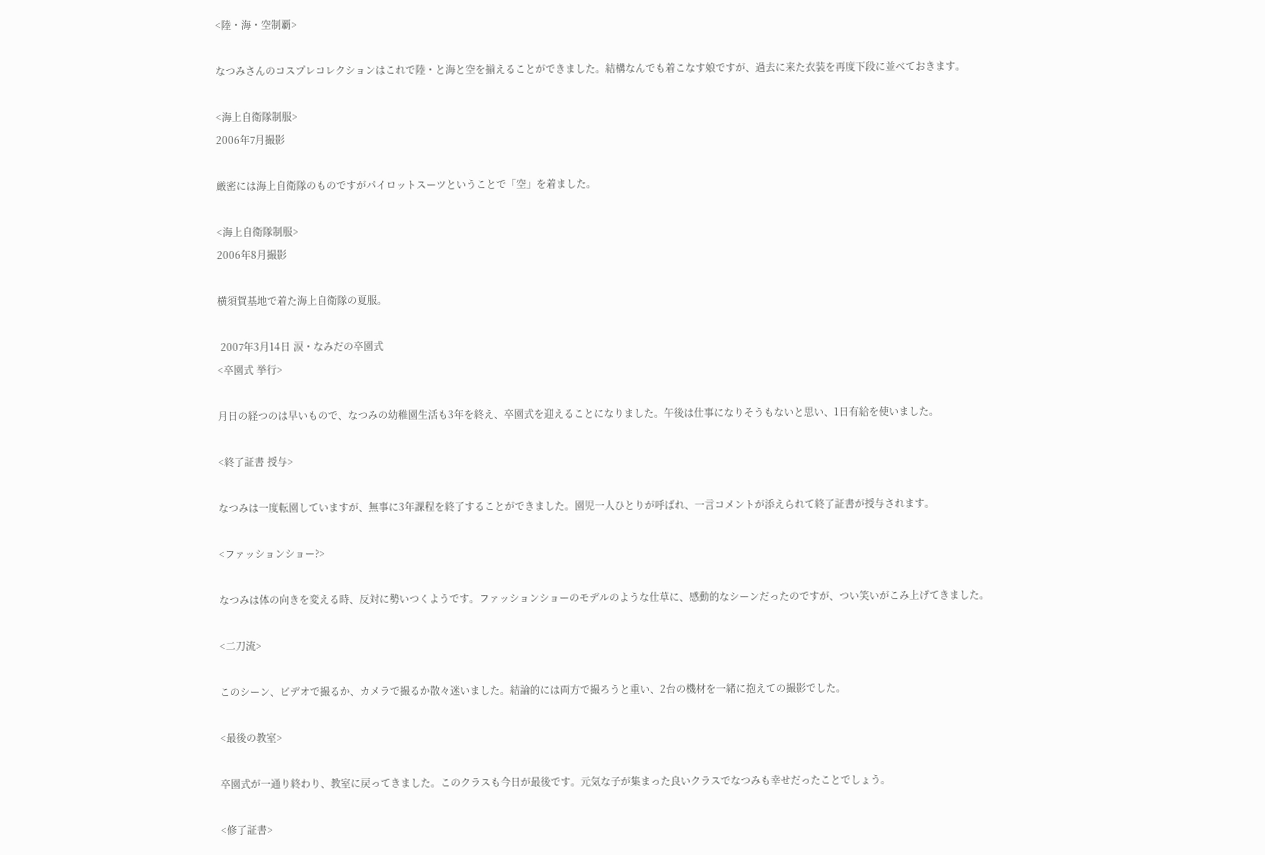<陸・海・空制覇>

なつみさんのコスプレコレクションはこれで陸・と海と空を揃えることができました。結構なんでも着こなす娘ですが、過去に来た衣装を再度下段に並べておきます。

<海上自衛隊制服>
2006年7月撮影

厳密には海上自衛隊のものですがパイロットスーツということで「空」を着ました。

<海上自衛隊制服>
2006年8月撮影

横須賀基地で着た海上自衛隊の夏服。

 2007年3月14日 涙・なみだの卒園式
<卒園式 挙行>

月日の経つのは早いもので、なつみの幼稚園生活も3年を終え、卒園式を迎えることになりました。午後は仕事になりそうもないと思い、1日有給を使いました。

<終了証書 授与>

なつみは一度転園していますが、無事に3年課程を終了することができました。園児一人ひとりが呼ばれ、一言コメントが添えられて終了証書が授与されます。

<ファッションショー?>

なつみは体の向きを変える時、反対に勢いつくようです。ファッションショーのモデルのような仕草に、感動的なシーンだったのですが、つい笑いがこみ上げてきました。

<二刀流>

このシーン、ビデオで撮るか、カメラで撮るか散々迷いました。結論的には両方で撮ろうと重い、2台の機材を一緒に抱えての撮影でした。

<最後の教室>

卒園式が一通り終わり、教室に戻ってきました。このクラスも今日が最後です。元気な子が集まった良いクラスでなつみも幸せだったことでしょう。

<修了証書>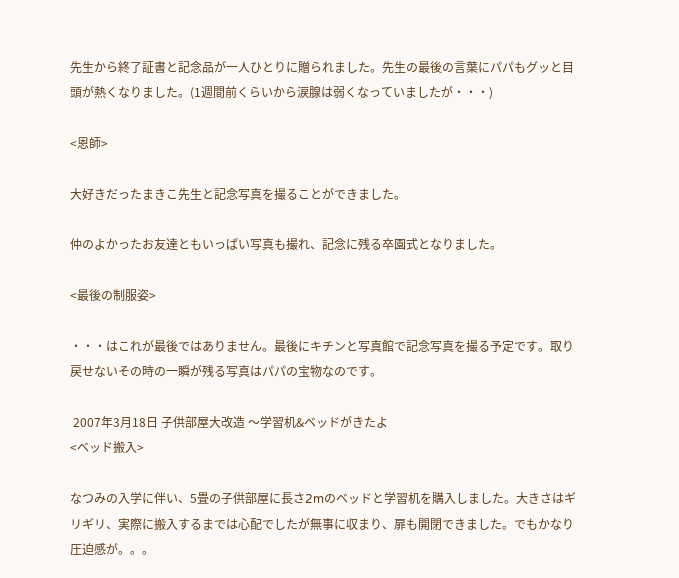先生から終了証書と記念品が一人ひとりに贈られました。先生の最後の言葉にパパもグッと目頭が熱くなりました。(1週間前くらいから涙腺は弱くなっていましたが・・・)

<恩師>

大好きだったまきこ先生と記念写真を撮ることができました。

仲のよかったお友達ともいっぱい写真も撮れ、記念に残る卒園式となりました。

<最後の制服姿>

・・・はこれが最後ではありません。最後にキチンと写真館で記念写真を撮る予定です。取り戻せないその時の一瞬が残る写真はパパの宝物なのです。

 2007年3月18日 子供部屋大改造 〜学習机&ベッドがきたよ
<ベッド搬入>

なつみの入学に伴い、5畳の子供部屋に長さ2mのベッドと学習机を購入しました。大きさはギリギリ、実際に搬入するまでは心配でしたが無事に収まり、扉も開閉できました。でもかなり圧迫感が。。。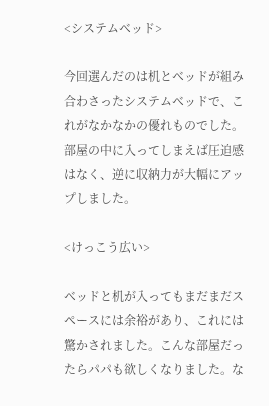<システムベッド>

今回選んだのは机とベッドが組み合わさったシステムベッドで、これがなかなかの優れものでした。部屋の中に入ってしまえば圧迫感はなく、逆に収納力が大幅にアップしました。

<けっこう広い>

ベッドと机が入ってもまだまだスペースには余裕があり、これには驚かされました。こんな部屋だったらパパも欲しくなりました。な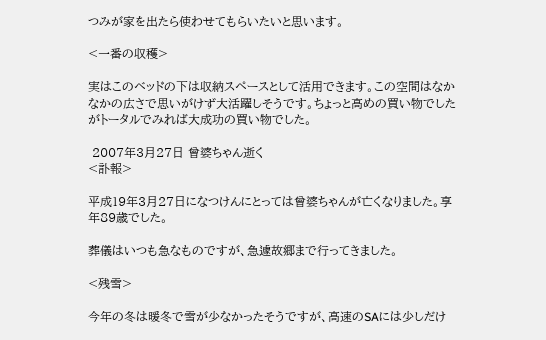つみが家を出たら使わせてもらいたいと思います。

<一番の収穫>

実はこのベッドの下は収納スペースとして活用できます。この空間はなかなかの広さで思いがけず大活躍しそうです。ちょっと高めの買い物でしたがトータルでみれば大成功の買い物でした。

 2007年3月27日 曾婆ちゃん逝く
<訃報>

平成19年3月27日になつけんにとっては曾婆ちゃんが亡くなりました。享年89歳でした。

葬儀はいつも急なものですが、急遽故郷まで行ってきました。

<残雪>

今年の冬は暖冬で雪が少なかったそうですが、高速のSAには少しだけ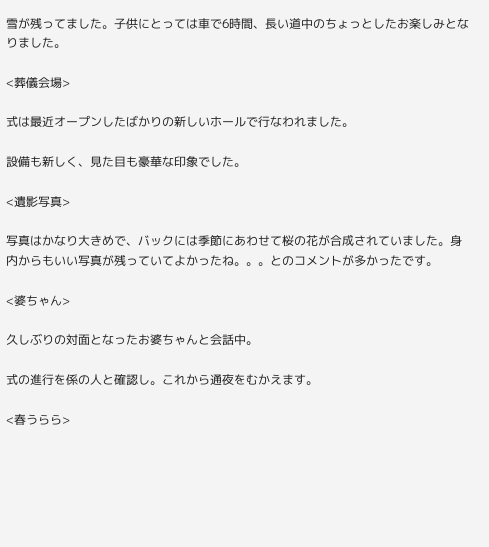雪が残ってました。子供にとっては車で6時間、長い道中のちょっとしたお楽しみとなりました。

<葬儀会場>

式は最近オープンしたばかりの新しいホールで行なわれました。

設備も新しく、見た目も豪華な印象でした。

<遺影写真>

写真はかなり大きめで、バックには季節にあわせて桜の花が合成されていました。身内からもいい写真が残っていてよかったね。。。とのコメントが多かったです。

<婆ちゃん>

久しぶりの対面となったお婆ちゃんと会話中。

式の進行を係の人と確認し。これから通夜をむかえます。

<春うらら>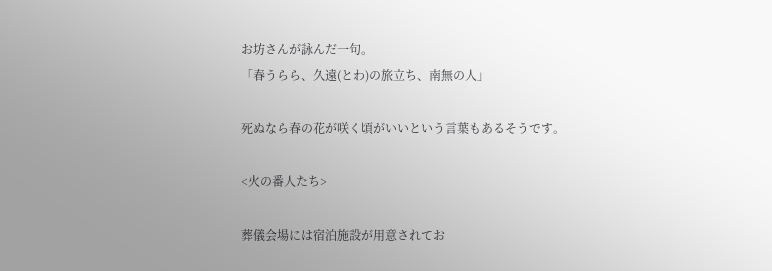お坊さんが詠んだ一句。
「春うらら、久遠(とわ)の旅立ち、南無の人」

死ぬなら春の花が咲く頃がいいという言葉もあるそうです。

<火の番人たち>

葬儀会場には宿泊施設が用意されてお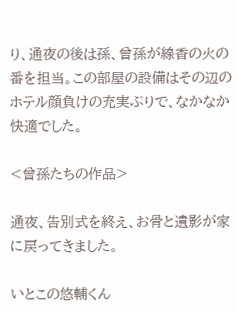り、通夜の後は孫、曾孫が線香の火の番を担当。この部屋の設備はその辺のホテル顔負けの充実ぶりで、なかなか快適でした。

<曾孫たちの作品>

通夜、告別式を終え、お骨と遺影が家に戻ってきました。

いとこの悠輔くん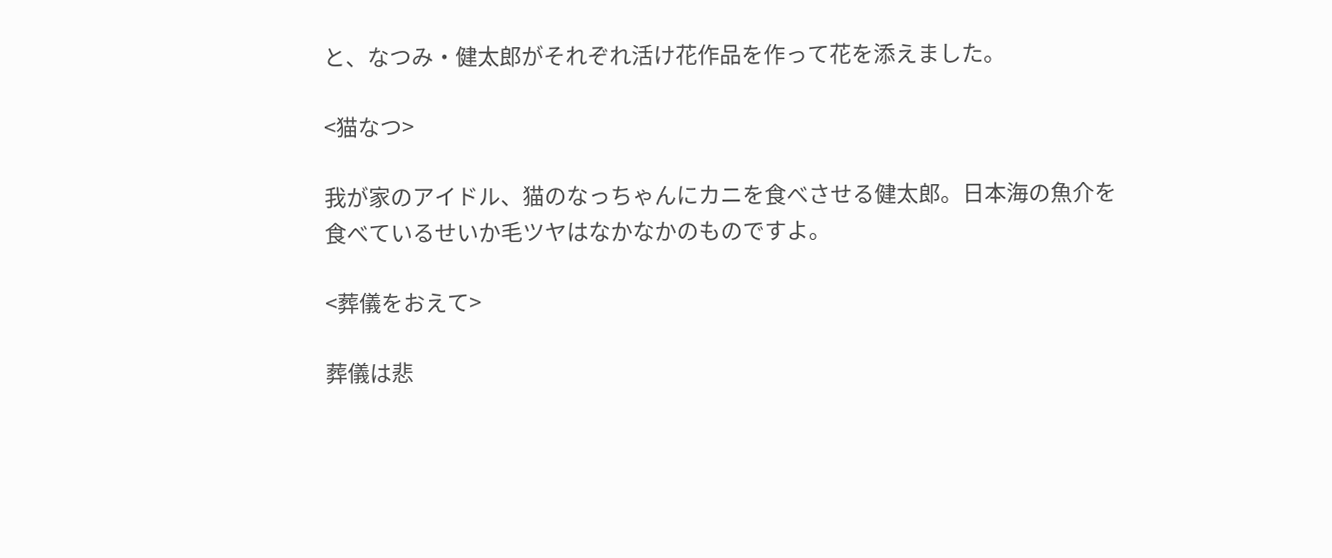と、なつみ・健太郎がそれぞれ活け花作品を作って花を添えました。

<猫なつ>

我が家のアイドル、猫のなっちゃんにカニを食べさせる健太郎。日本海の魚介を食べているせいか毛ツヤはなかなかのものですよ。

<葬儀をおえて>

葬儀は悲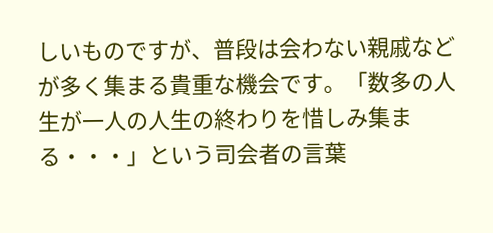しいものですが、普段は会わない親戚などが多く集まる貴重な機会です。「数多の人生が一人の人生の終わりを惜しみ集まる・・・」という司会者の言葉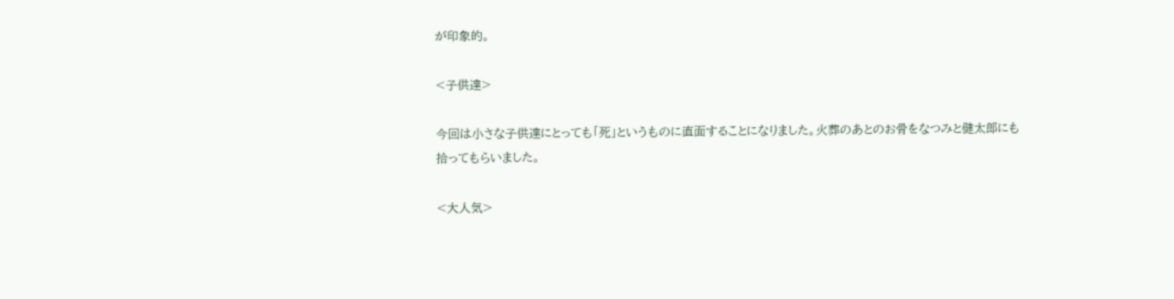が印象的。

<子供達>

今回は小さな子供達にとっても「死」というものに直面することになりました。火葬のあとのお骨をなつみと健太郎にも拾ってもらいました。

<大人気>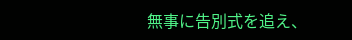無事に告別式を追え、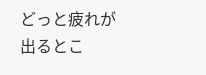どっと疲れが出るとこ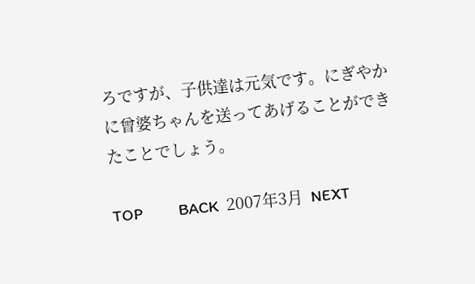ろですが、子供達は元気です。にぎやかに曾婆ちゃんを送ってあげることができたことでしょう。

TOP         BACK  2007年3月  NEXT